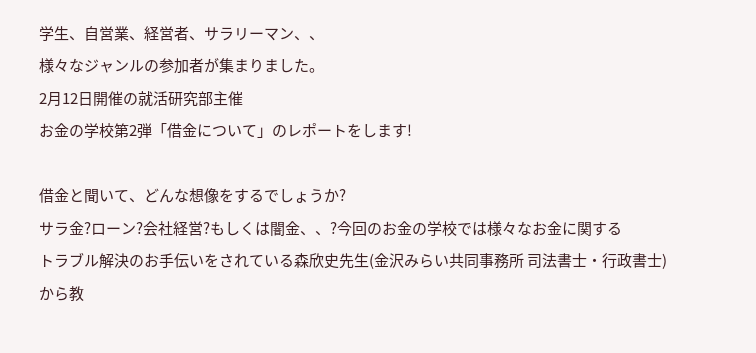学生、自営業、経営者、サラリーマン、、
様々なジャンルの参加者が集まりました。
2月12日開催の就活研究部主催
お金の学校第2弾「借金について」のレポートをします!

借金と聞いて、どんな想像をするでしょうか?
サラ金?ローン?会社経営?もしくは闇金、、?今回のお金の学校では様々なお金に関する
トラブル解決のお手伝いをされている森欣史先生(金沢みらい共同事務所 司法書士・行政書士)
から教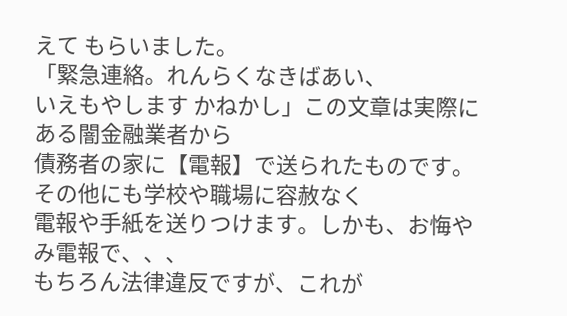えて もらいました。
「緊急連絡。れんらくなきばあい、
いえもやします かねかし」この文章は実際にある闇金融業者から
債務者の家に【電報】で送られたものです。
その他にも学校や職場に容赦なく
電報や手紙を送りつけます。しかも、お悔やみ電報で、、、
もちろん法律違反ですが、これが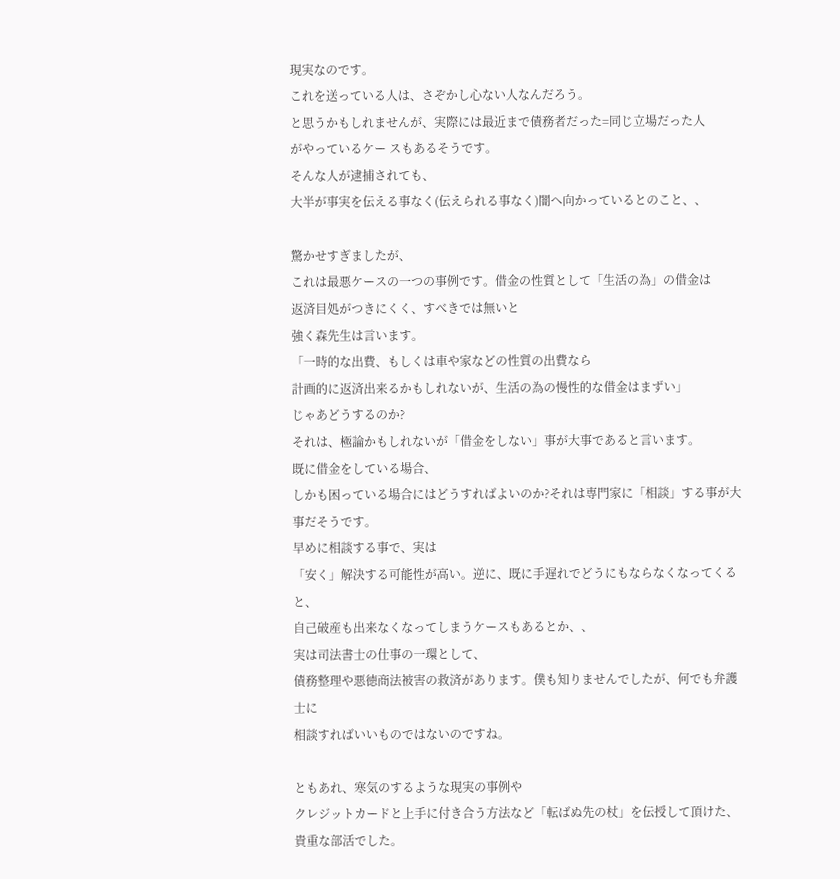現実なのです。
これを送っている人は、さぞかし心ない人なんだろう。
と思うかもしれませんが、実際には最近まで債務者だった=同じ立場だった人
がやっているケー スもあるそうです。
そんな人が逮捕されても、
大半が事実を伝える事なく(伝えられる事なく)闇へ向かっているとのこと、、

驚かせすぎましたが、
これは最悪ケースの一つの事例です。借金の性質として「生活の為」の借金は
返済目処がつきにくく、すべきでは無いと
強く森先生は言います。
「一時的な出費、もしくは車や家などの性質の出費なら
計画的に返済出来るかもしれないが、生活の為の慢性的な借金はまずい」
じゃあどうするのか?
それは、極論かもしれないが「借金をしない」事が大事であると言います。
既に借金をしている場合、
しかも困っている場合にはどうすればよいのか?それは専門家に「相談」する事が大事だそうです。
早めに相談する事で、実は
「安く」解決する可能性が高い。逆に、既に手遅れでどうにもならなくなってくると、
自己破産も出来なくなってしまうケースもあるとか、、
実は司法書士の仕事の一環として、
債務整理や悪徳商法被害の救済があります。僕も知りませんでしたが、何でも弁護士に
相談すればいいものではないのですね。

ともあれ、寒気のするような現実の事例や
クレジットカードと上手に付き合う方法など「転ばぬ先の杖」を伝授して頂けた、
貴重な部活でした。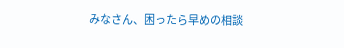みなさん、困ったら早めの相談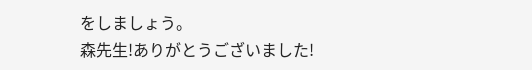をしましょう。
森先生!ありがとうございました!